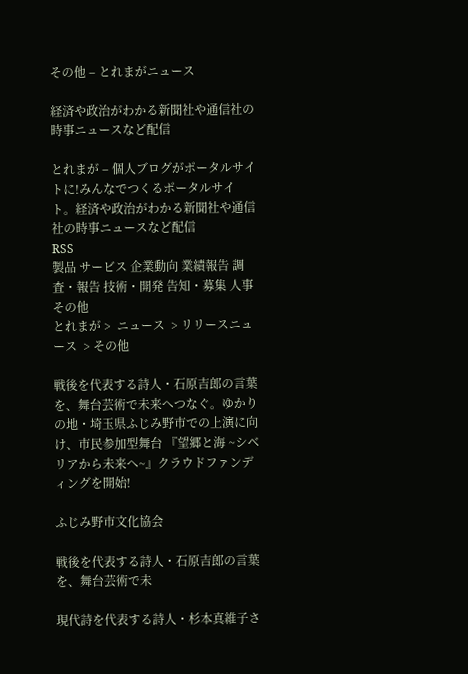その他 – とれまがニュース

経済や政治がわかる新聞社や通信社の時事ニュースなど配信

とれまが – 個人ブログがポータルサイトに!みんなでつくるポータルサイト。経済や政治がわかる新聞社や通信社の時事ニュースなど配信
RSS
製品 サービス 企業動向 業績報告 調査・報告 技術・開発 告知・募集 人事 その他
とれまが >  ニュース  > リリースニュース  > その他

戦後を代表する詩人・石原吉郎の言葉を、舞台芸術で未来へつなぐ。ゆかりの地・埼玉県ふじみ野市での上演に向け、市民参加型舞台 『望郷と海 ~シベリアから未来へ~』クラウドファンディングを開始!

ふじみ野市文化協会

戦後を代表する詩人・石原吉郎の言葉を、舞台芸術で未

現代詩を代表する詩人・杉本真維子さ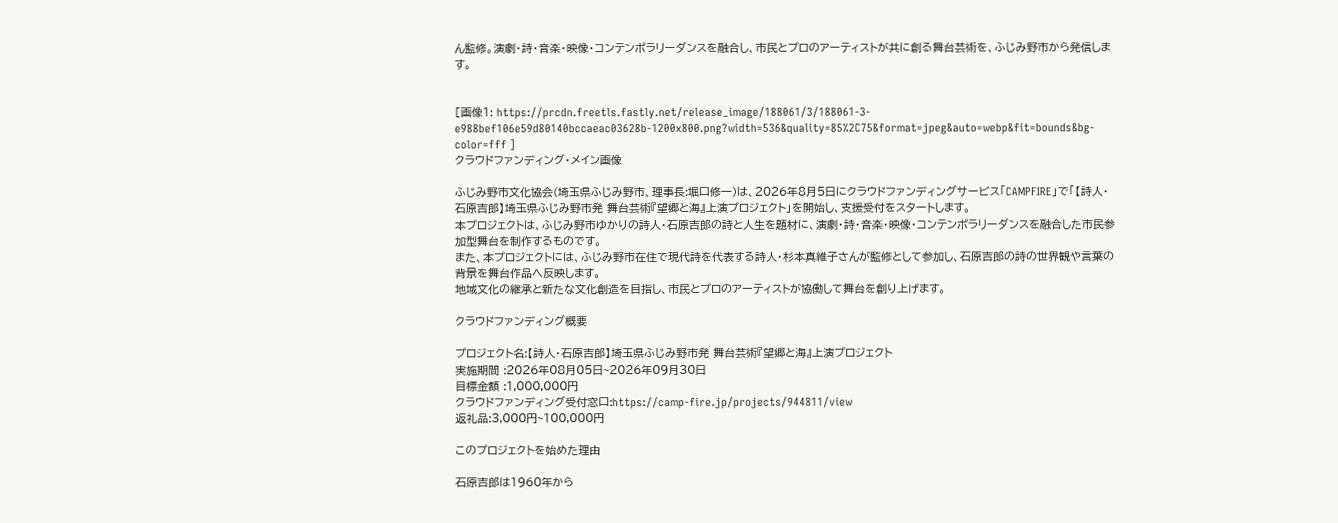ん監修。演劇・詩・音楽・映像・コンテンポラリーダンスを融合し、市民とプロのアーティストが共に創る舞台芸術を、ふじみ野市から発信します。


[画像1: https://prcdn.freetls.fastly.net/release_image/188061/3/188061-3-e988bef106e59d80140bccaeac03628b-1200x800.png?width=536&quality=85%2C75&format=jpeg&auto=webp&fit=bounds&bg-color=fff ]
クラウドファンディング・メイン画像

ふじみ野市文化協会(埼玉県ふじみ野市、理事長:堀口修一)は、2026年8月5日にクラウドファンディングサービス「CAMPFIRE」で「【詩人・石原吉郎】埼玉県ふじみ野市発 舞台芸術『望郷と海』上演プロジェクト」を開始し、支援受付をスタートします。
本プロジェクトは、ふじみ野市ゆかりの詩人・石原吉郎の詩と人生を題材に、演劇・詩・音楽・映像・コンテンポラリーダンスを融合した市民参加型舞台を制作するものです。
また、本プロジェクトには、ふじみ野市在住で現代詩を代表する詩人・杉本真維子さんが監修として参加し、石原吉郎の詩の世界観や言葉の背景を舞台作品へ反映します。
地域文化の継承と新たな文化創造を目指し、市民とプロのアーティストが協働して舞台を創り上げます。

クラウドファンディング概要

プロジェクト名:【詩人・石原吉郎】埼玉県ふじみ野市発 舞台芸術『望郷と海』上演プロジェクト
実施期間 :2026年08月05日~2026年09月30日
目標金額 :1,000,000円
クラウドファンディング受付窓口:https://camp-fire.jp/projects/944811/view
返礼品:3,000円~100,000円

このプロジェクトを始めた理由

石原吉郎は1960年から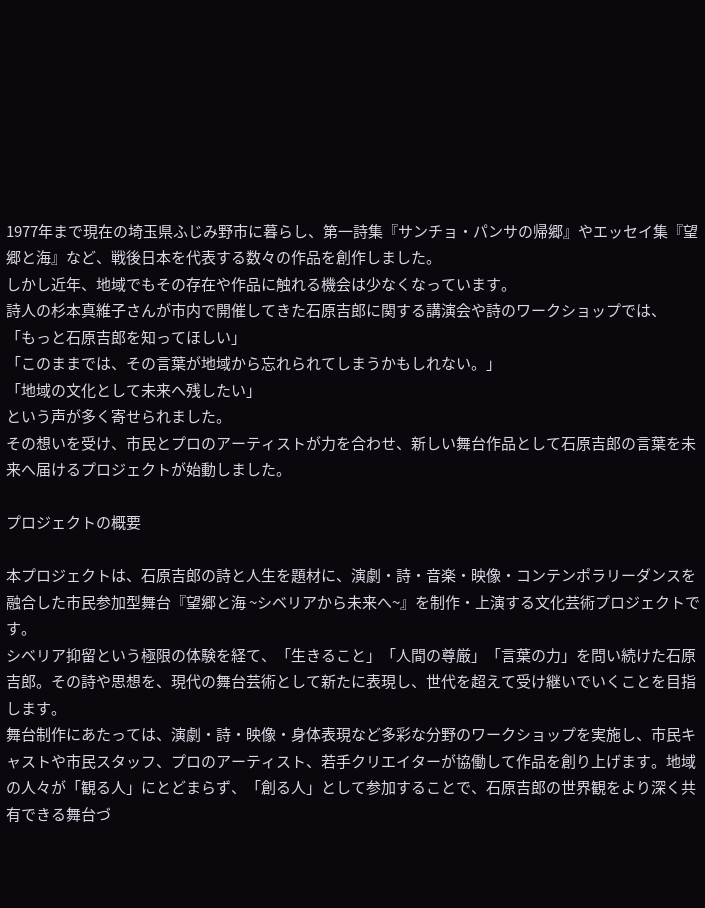1977年まで現在の埼玉県ふじみ野市に暮らし、第一詩集『サンチョ・パンサの帰郷』やエッセイ集『望郷と海』など、戦後日本を代表する数々の作品を創作しました。
しかし近年、地域でもその存在や作品に触れる機会は少なくなっています。
詩人の杉本真維子さんが市内で開催してきた石原吉郎に関する講演会や詩のワークショップでは、
「もっと石原吉郎を知ってほしい」
「このままでは、その言葉が地域から忘れられてしまうかもしれない。」
「地域の文化として未来へ残したい」
という声が多く寄せられました。
その想いを受け、市民とプロのアーティストが力を合わせ、新しい舞台作品として石原吉郎の言葉を未来へ届けるプロジェクトが始動しました。

プロジェクトの概要

本プロジェクトは、石原吉郎の詩と人生を題材に、演劇・詩・音楽・映像・コンテンポラリーダンスを融合した市民参加型舞台『望郷と海 ~シベリアから未来へ~』を制作・上演する文化芸術プロジェクトです。
シベリア抑留という極限の体験を経て、「生きること」「人間の尊厳」「言葉の力」を問い続けた石原吉郎。その詩や思想を、現代の舞台芸術として新たに表現し、世代を超えて受け継いでいくことを目指します。
舞台制作にあたっては、演劇・詩・映像・身体表現など多彩な分野のワークショップを実施し、市民キャストや市民スタッフ、プロのアーティスト、若手クリエイターが協働して作品を創り上げます。地域の人々が「観る人」にとどまらず、「創る人」として参加することで、石原吉郎の世界観をより深く共有できる舞台づ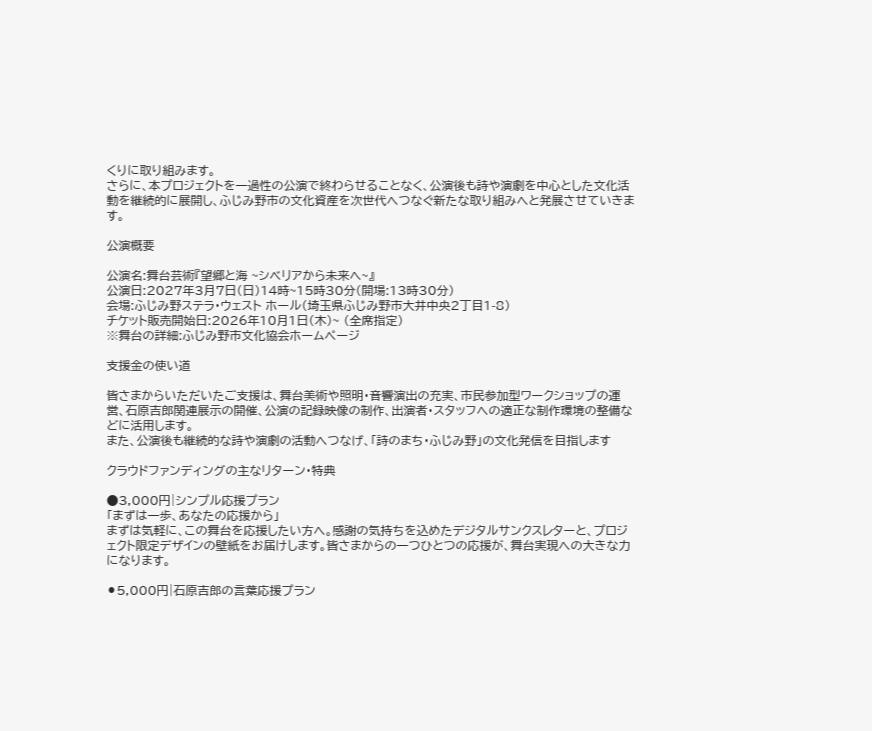くりに取り組みます。
さらに、本プロジェクトを一過性の公演で終わらせることなく、公演後も詩や演劇を中心とした文化活動を継続的に展開し、ふじみ野市の文化資産を次世代へつなぐ新たな取り組みへと発展させていきます。

公演概要

公演名:舞台芸術『望郷と海 ~シベリアから未来へ~』
公演日:2027年3月7日(日)14時~15時30分(開場:13時30分)
会場:ふじみ野ステラ・ウェスト ホール(埼玉県ふじみ野市大井中央2丁目1-8)
チケット販売開始日:2026年10月1日(木)~ (全席指定)
※舞台の詳細:ふじみ野市文化協会ホームページ

支援金の使い道

皆さまからいただいたご支援は、舞台美術や照明・音響演出の充実、市民参加型ワークショップの運営、石原吉郎関連展示の開催、公演の記録映像の制作、出演者・スタッフへの適正な制作環境の整備などに活用します。
また、公演後も継続的な詩や演劇の活動へつなげ、「詩のまち・ふじみ野」の文化発信を目指します

クラウドファンディングの主なリターン・特典

●3,000円|シンプル応援プラン
「まずは一歩、あなたの応援から」
まずは気軽に、この舞台を応援したい方へ。感謝の気持ちを込めたデジタルサンクスレターと、プロジェクト限定デザインの壁紙をお届けします。皆さまからの一つひとつの応援が、舞台実現への大きな力になります。

⚫5,000円|石原吉郎の言葉応援プラン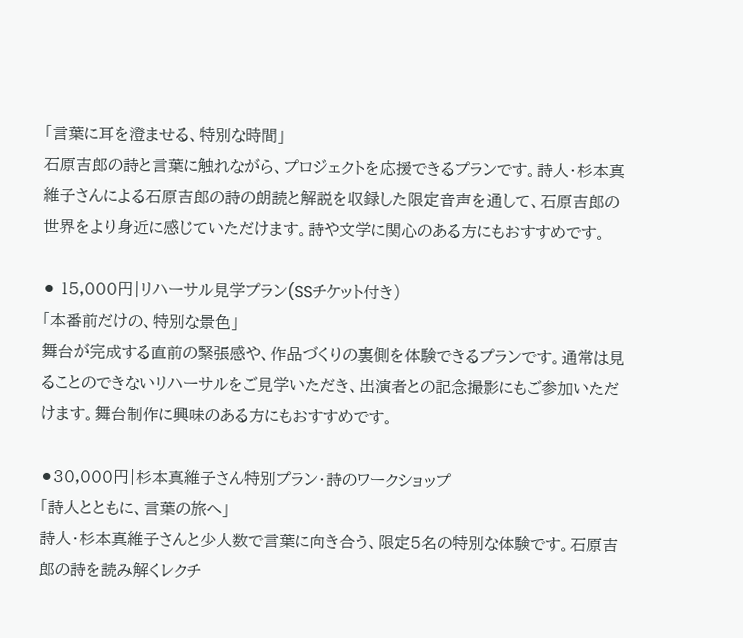「言葉に耳を澄ませる、特別な時間」
石原吉郎の詩と言葉に触れながら、プロジェクトを応援できるプランです。詩人・杉本真維子さんによる石原吉郎の詩の朗読と解説を収録した限定音声を通して、石原吉郎の世界をより身近に感じていただけます。詩や文学に関心のある方にもおすすめです。

⚫ 15,000円|リハーサル見学プラン(SSチケット付き)
「本番前だけの、特別な景色」
舞台が完成する直前の緊張感や、作品づくりの裏側を体験できるプランです。通常は見ることのできないリハーサルをご見学いただき、出演者との記念撮影にもご参加いただけます。舞台制作に興味のある方にもおすすめです。

⚫30,000円|杉本真維子さん特別プラン・詩のワークショップ
「詩人とともに、言葉の旅へ」
詩人・杉本真維子さんと少人数で言葉に向き合う、限定5名の特別な体験です。石原吉郎の詩を読み解くレクチ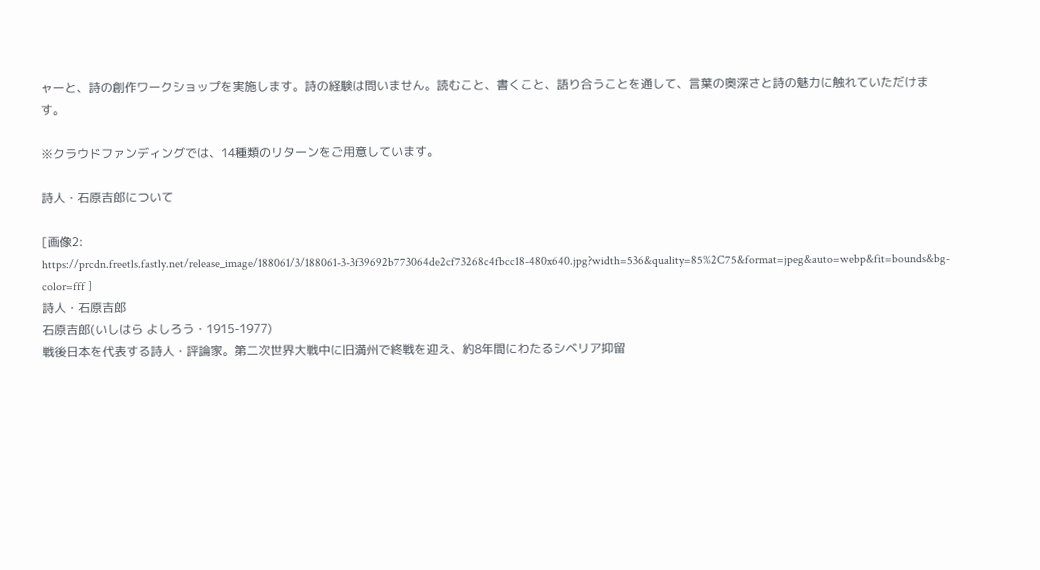ャーと、詩の創作ワークショップを実施します。詩の経験は問いません。読むこと、書くこと、語り合うことを通して、言葉の奥深さと詩の魅力に触れていただけます。

※クラウドファンディングでは、14種類のリターンをご用意しています。

詩人・石原吉郎について

[画像2: https://prcdn.freetls.fastly.net/release_image/188061/3/188061-3-3f39692b773064de2cf73268c4fbcc18-480x640.jpg?width=536&quality=85%2C75&format=jpeg&auto=webp&fit=bounds&bg-color=fff ]
詩人・石原吉郎
石原吉郎(いしはら よしろう・1915-1977)
戦後日本を代表する詩人・評論家。第二次世界大戦中に旧満州で終戦を迎え、約8年間にわたるシベリア抑留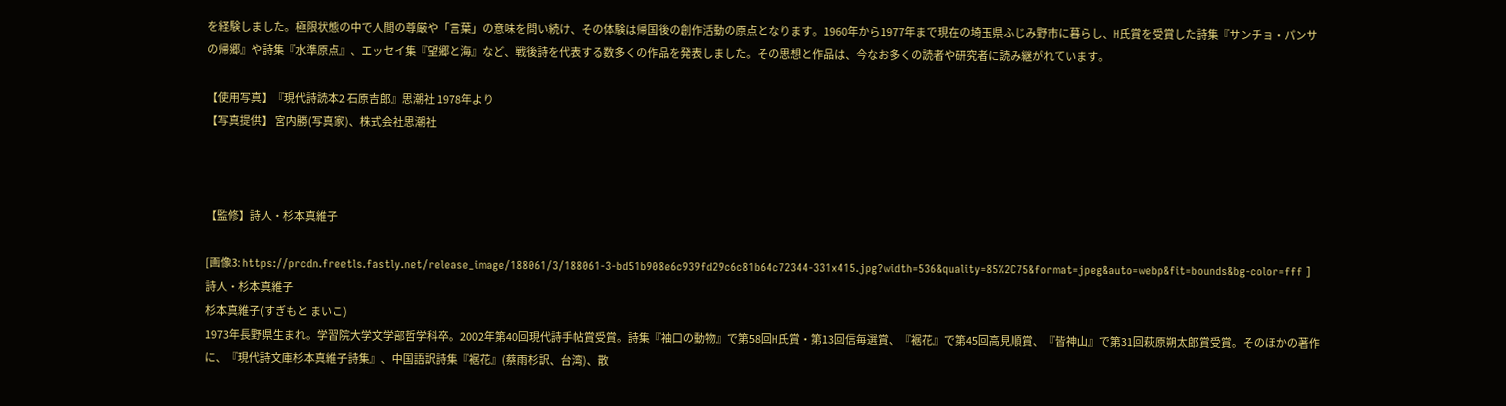を経験しました。極限状態の中で人間の尊厳や「言葉」の意味を問い続け、その体験は帰国後の創作活動の原点となります。1960年から1977年まで現在の埼玉県ふじみ野市に暮らし、H氏賞を受賞した詩集『サンチョ・パンサの帰郷』や詩集『水準原点』、エッセイ集『望郷と海』など、戦後詩を代表する数多くの作品を発表しました。その思想と作品は、今なお多くの読者や研究者に読み継がれています。

【使用写真】『現代詩読本2 石原吉郎』思潮社 1978年より
【写真提供】 宮内勝(写真家)、株式会社思潮社



【監修】詩人・杉本真維子

[画像3: https://prcdn.freetls.fastly.net/release_image/188061/3/188061-3-bd51b908e6c939fd29c6c81b64c72344-331x415.jpg?width=536&quality=85%2C75&format=jpeg&auto=webp&fit=bounds&bg-color=fff ]
詩人・杉本真維子
杉本真維子(すぎもと まいこ)
1973年長野県生まれ。学習院大学文学部哲学科卒。2002年第40回現代詩手帖賞受賞。詩集『袖口の動物』で第58回H氏賞・第13回信毎選賞、『裾花』で第45回高見順賞、『皆神山』で第31回萩原朔太郎賞受賞。そのほかの著作に、『現代詩文庫杉本真維子詩集』、中国語訳詩集『裾花』(蔡雨杉訳、台湾)、散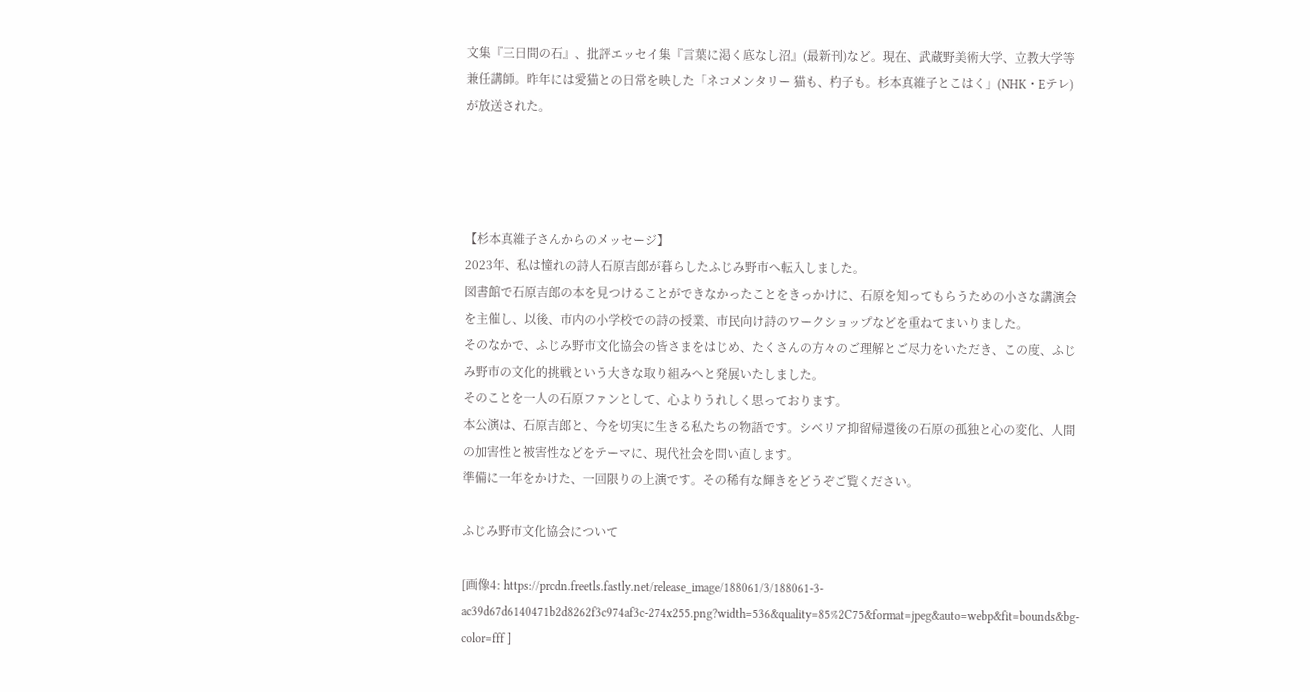文集『三日間の石』、批評エッセイ集『言葉に渇く底なし沼』(最新刊)など。現在、武蔵野美術大学、立教大学等兼任講師。昨年には愛猫との日常を映した「ネコメンタリー 猫も、杓子も。杉本真維子とこはく」(NHK・Eテレ)が放送された。




【杉本真維子さんからのメッセージ】
2023年、私は憧れの詩人石原吉郎が暮らしたふじみ野市へ転入しました。
図書館で石原吉郎の本を見つけることができなかったことをきっかけに、石原を知ってもらうための小さな講演会を主催し、以後、市内の小学校での詩の授業、市民向け詩のワークショップなどを重ねてまいりました。
そのなかで、ふじみ野市文化協会の皆さまをはじめ、たくさんの方々のご理解とご尽力をいただき、この度、ふじみ野市の文化的挑戦という大きな取り組みへと発展いたしました。
そのことを一人の石原ファンとして、心よりうれしく思っております。
本公演は、石原吉郎と、今を切実に生きる私たちの物語です。シベリア抑留帰還後の石原の孤独と心の変化、人間の加害性と被害性などをテーマに、現代社会を問い直します。
準備に一年をかけた、一回限りの上演です。その稀有な輝きをどうぞご覧ください。

ふじみ野市文化協会について

[画像4: https://prcdn.freetls.fastly.net/release_image/188061/3/188061-3-ac39d67d6140471b2d8262f3c974af3c-274x255.png?width=536&quality=85%2C75&format=jpeg&auto=webp&fit=bounds&bg-color=fff ]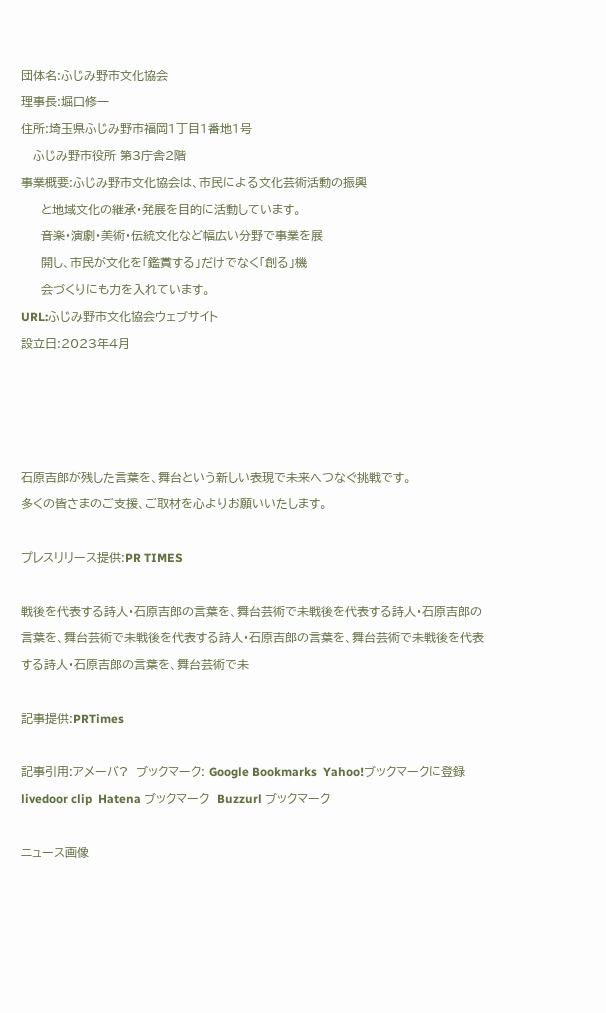団体名:ふじみ野市文化協会
理事長:堀口修一
住所:埼玉県ふじみ野市福岡1丁目1番地1号
   ふじみ野市役所 第3庁舎2階
事業概要:ふじみ野市文化協会は、市民による文化芸術活動の振興
     と地域文化の継承・発展を目的に活動しています。
     音楽・演劇・美術・伝統文化など幅広い分野で事業を展
     開し、市民が文化を「鑑賞する」だけでなく「創る」機
     会づくりにも力を入れています。
URL:ふじみ野市文化協会ウェブサイト
設立日:2023年4月




石原吉郎が残した言葉を、舞台という新しい表現で未来へつなぐ挑戦です。
多くの皆さまのご支援、ご取材を心よりお願いいたします。

プレスリリース提供:PR TIMES

戦後を代表する詩人・石原吉郎の言葉を、舞台芸術で未戦後を代表する詩人・石原吉郎の言葉を、舞台芸術で未戦後を代表する詩人・石原吉郎の言葉を、舞台芸術で未戦後を代表する詩人・石原吉郎の言葉を、舞台芸術で未

記事提供:PRTimes

記事引用:アメーバ?  ブックマーク: Google Bookmarks  Yahoo!ブックマークに登録  livedoor clip  Hatena ブックマーク  Buzzurl ブックマーク

ニュース画像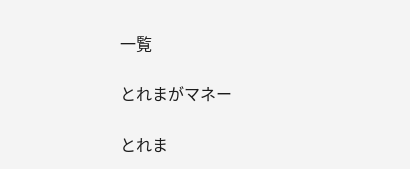一覧

とれまがマネー

とれま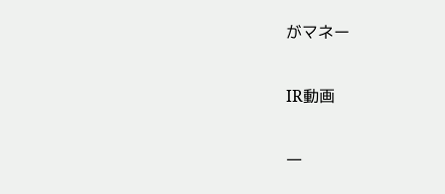がマネー

IR動画

一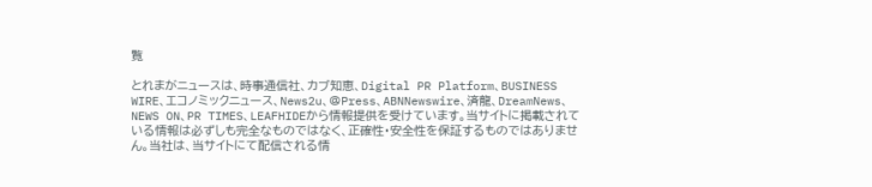覧

とれまがニュースは、時事通信社、カブ知恵、Digital PR Platform、BUSINESS WIRE、エコノミックニュース、News2u、@Press、ABNNewswire、済龍、DreamNews、NEWS ON、PR TIMES、LEAFHIDEから情報提供を受けています。当サイトに掲載されている情報は必ずしも完全なものではなく、正確性・安全性を保証するものではありません。当社は、当サイトにて配信される情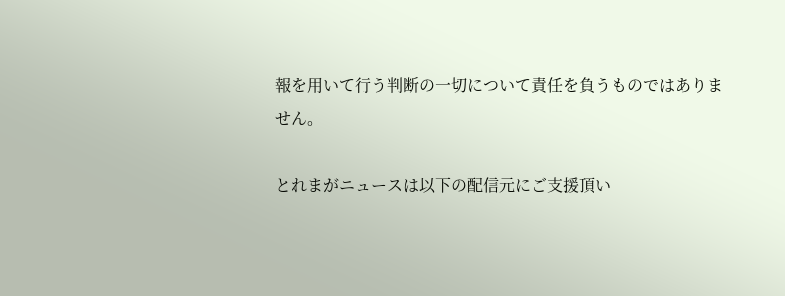報を用いて行う判断の一切について責任を負うものではありません。

とれまがニュースは以下の配信元にご支援頂い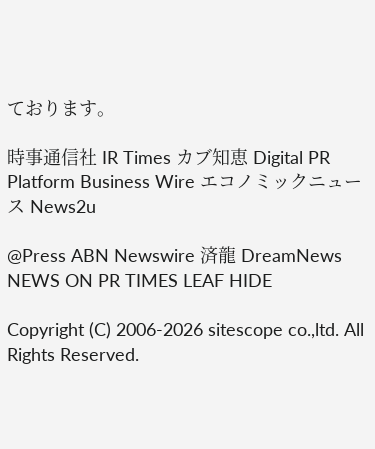ております。

時事通信社 IR Times カブ知恵 Digital PR Platform Business Wire エコノミックニュース News2u

@Press ABN Newswire 済龍 DreamNews NEWS ON PR TIMES LEAF HIDE

Copyright (C) 2006-2026 sitescope co.,ltd. All Rights Reserved.